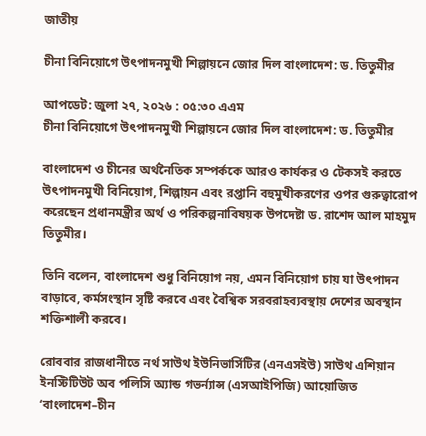জাতীয়

চীনা বিনিয়োগে উৎপাদনমুখী শিল্পায়নে জোর দিল বাংলাদেশ: ড. তিতুমীর

আপডেট: জুলা ২৭, ২০২৬ : ০৫:৩০ এএম
চীনা বিনিয়োগে উৎপাদনমুখী শিল্পায়নে জোর দিল বাংলাদেশ: ড. তিতুমীর

বাংলাদেশ ও চীনের অর্থনৈতিক সম্পর্ককে আরও কার্যকর ও টেকসই করতে উৎপাদনমুখী বিনিয়োগ, শিল্পায়ন এবং রপ্তানি বহুমুখীকরণের ওপর গুরুত্বারোপ করেছেন প্রধানমন্ত্রীর অর্থ ও পরিকল্পনাবিষয়ক উপদেষ্টা ড. রাশেদ আল মাহমুদ তিতুমীর।

তিনি বলেন, বাংলাদেশ শুধু বিনিয়োগ নয়, এমন বিনিয়োগ চায় যা উৎপাদন বাড়াবে, কর্মসংস্থান সৃষ্টি করবে এবং বৈশ্বিক সরবরাহব্যবস্থায় দেশের অবস্থান শক্তিশালী করবে।

রোববার রাজধানীতে নর্থ সাউথ ইউনিভার্সিটির (এনএসইউ) সাউথ এশিয়ান ইনস্টিটিউট অব পলিসি অ্যান্ড গভর্ন্যান্স (এসআইপিজি) আয়োজিত ‘বাংলাদেশ–চীন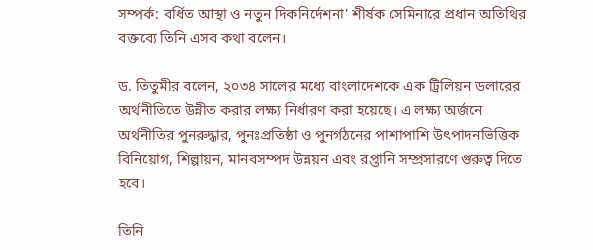সম্পর্ক: বর্ধিত আস্থা ও নতুন দিকনির্দেশনা’ শীর্ষক সেমিনারে প্রধান অতিথির বক্তব্যে তিনি এসব কথা বলেন।

ড. তিতুমীর বলেন, ২০৩৪ সালের মধ্যে বাংলাদেশকে এক ট্রিলিয়ন ডলারের অর্থনীতিতে উন্নীত করার লক্ষ্য নির্ধারণ করা হয়েছে। এ লক্ষ্য অর্জনে অর্থনীতির পুনরুদ্ধার, পুনঃপ্রতিষ্ঠা ও পুনর্গঠনের পাশাপাশি উৎপাদনভিত্তিক বিনিয়োগ, শিল্পায়ন, মানবসম্পদ উন্নয়ন এবং রপ্তানি সম্প্রসারণে গুরুত্ব দিতে হবে।

তিনি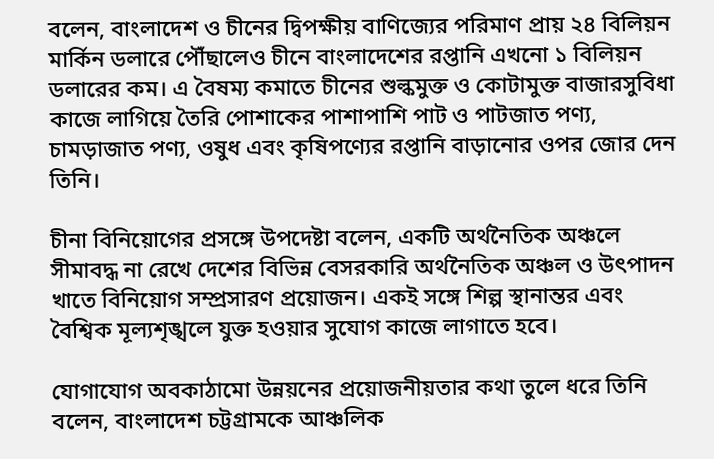বলেন, বাংলাদেশ ও চীনের দ্বিপক্ষীয় বাণিজ্যের পরিমাণ প্রায় ২৪ বিলিয়ন মার্কিন ডলারে পৌঁছালেও চীনে বাংলাদেশের রপ্তানি এখনো ১ বিলিয়ন ডলারের কম। এ বৈষম্য কমাতে চীনের শুল্কমুক্ত ও কোটামুক্ত বাজারসুবিধা কাজে লাগিয়ে তৈরি পোশাকের পাশাপাশি পাট ও পাটজাত পণ্য, চামড়াজাত পণ্য, ওষুধ এবং কৃষিপণ্যের রপ্তানি বাড়ানোর ওপর জোর দেন তিনি।

চীনা বিনিয়োগের প্রসঙ্গে উপদেষ্টা বলেন, একটি অর্থনৈতিক অঞ্চলে সীমাবদ্ধ না রেখে দেশের বিভিন্ন বেসরকারি অর্থনৈতিক অঞ্চল ও উৎপাদন খাতে বিনিয়োগ সম্প্রসারণ প্রয়োজন। একই সঙ্গে শিল্প স্থানান্তর এবং বৈশ্বিক মূল্যশৃঙ্খলে যুক্ত হওয়ার সুযোগ কাজে লাগাতে হবে।

যোগাযোগ অবকাঠামো উন্নয়নের প্রয়োজনীয়তার কথা তুলে ধরে তিনি বলেন, বাংলাদেশ চট্টগ্রামকে আঞ্চলিক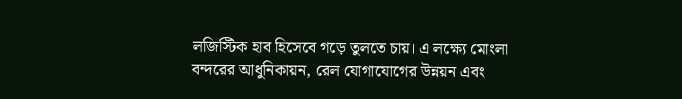লজিস্টিক হাব হিসেবে গড়ে তুলতে চায়। এ লক্ষ্যে মোংলা বন্দরের আধুনিকায়ন, রেল যোগাযোগের উন্নয়ন এবং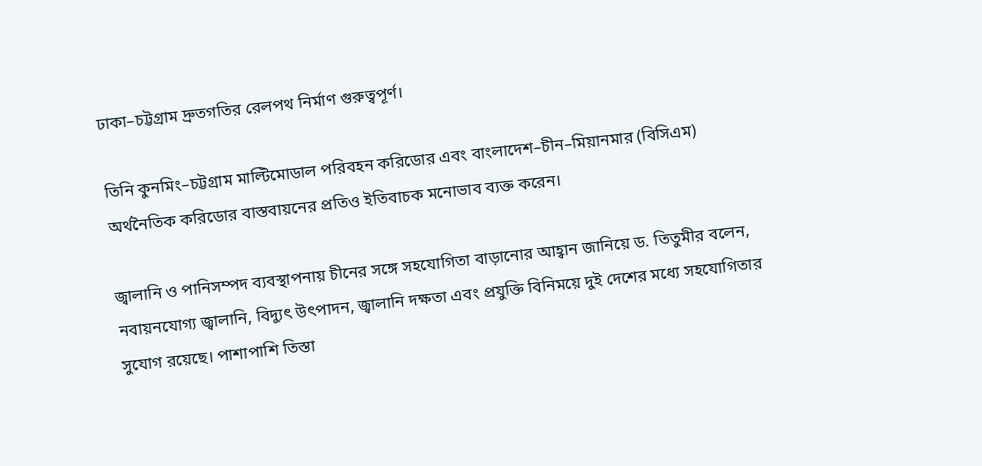ঢাকা–চট্টগ্রাম দ্রুতগতির রেলপথ নির্মাণ গুরুত্বপূর্ণ।

তিনি কুনমিং–চট্টগ্রাম মাল্টিমোডাল পরিবহন করিডোর এবং বাংলাদেশ–চীন–মিয়ানমার (বিসিএম) অর্থনৈতিক করিডোর বাস্তবায়নের প্রতিও ইতিবাচক মনোভাব ব্যক্ত করেন।

জ্বালানি ও পানিসম্পদ ব্যবস্থাপনায় চীনের সঙ্গে সহযোগিতা বাড়ানোর আহ্বান জানিয়ে ড. তিতুমীর বলেন, নবায়নযোগ্য জ্বালানি, বিদ্যুৎ উৎপাদন, জ্বালানি দক্ষতা এবং প্রযুক্তি বিনিময়ে দুই দেশের মধ্যে সহযোগিতার সুযোগ রয়েছে। পাশাপাশি তিস্তা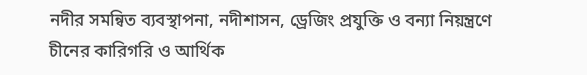নদীর সমন্বিত ব্যবস্থাপনা, নদীশাসন, ড্রেজিং প্রযুক্তি ও বন্যা নিয়ন্ত্রণে চীনের কারিগরি ও আর্থিক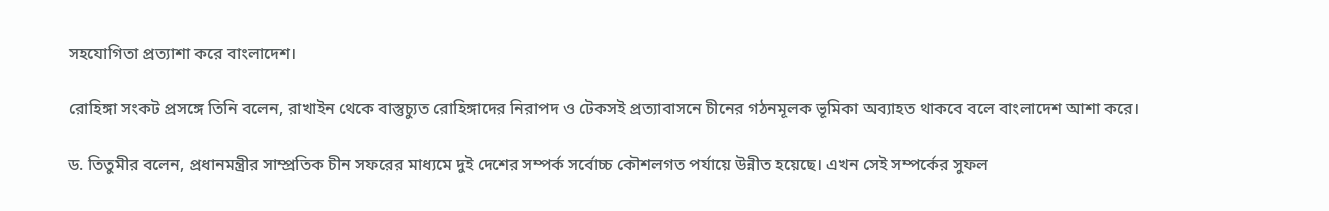সহযোগিতা প্রত্যাশা করে বাংলাদেশ।

রোহিঙ্গা সংকট প্রসঙ্গে তিনি বলেন, রাখাইন থেকে বাস্তুচ্যুত রোহিঙ্গাদের নিরাপদ ও টেকসই প্রত্যাবাসনে চীনের গঠনমূলক ভূমিকা অব্যাহত থাকবে বলে বাংলাদেশ আশা করে।

ড. তিতুমীর বলেন, প্রধানমন্ত্রীর সাম্প্রতিক চীন সফরের মাধ্যমে দুই দেশের সম্পর্ক সর্বোচ্চ কৌশলগত পর্যায়ে উন্নীত হয়েছে। এখন সেই সম্পর্কের সুফল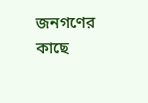জনগণের কাছে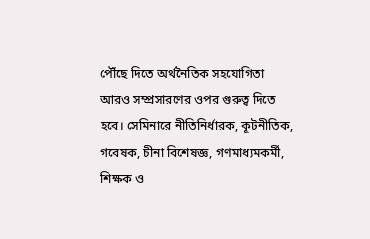পৌঁছে দিতে অর্থনৈতিক সহযোগিতা আরও সম্প্রসারণের ওপর গুরুত্ব দিতে হবে। সেমিনারে নীতিনির্ধারক, কূটনীতিক, গবেষক, চীনা বিশেষজ্ঞ, গণমাধ্যমকর্মী, শিক্ষক ও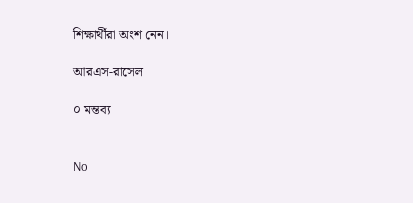শিক্ষার্থীরা অংশ নেন।

আরএস-রাসেল

০ মন্তব্য


No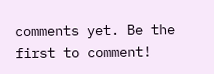comments yet. Be the first to comment!